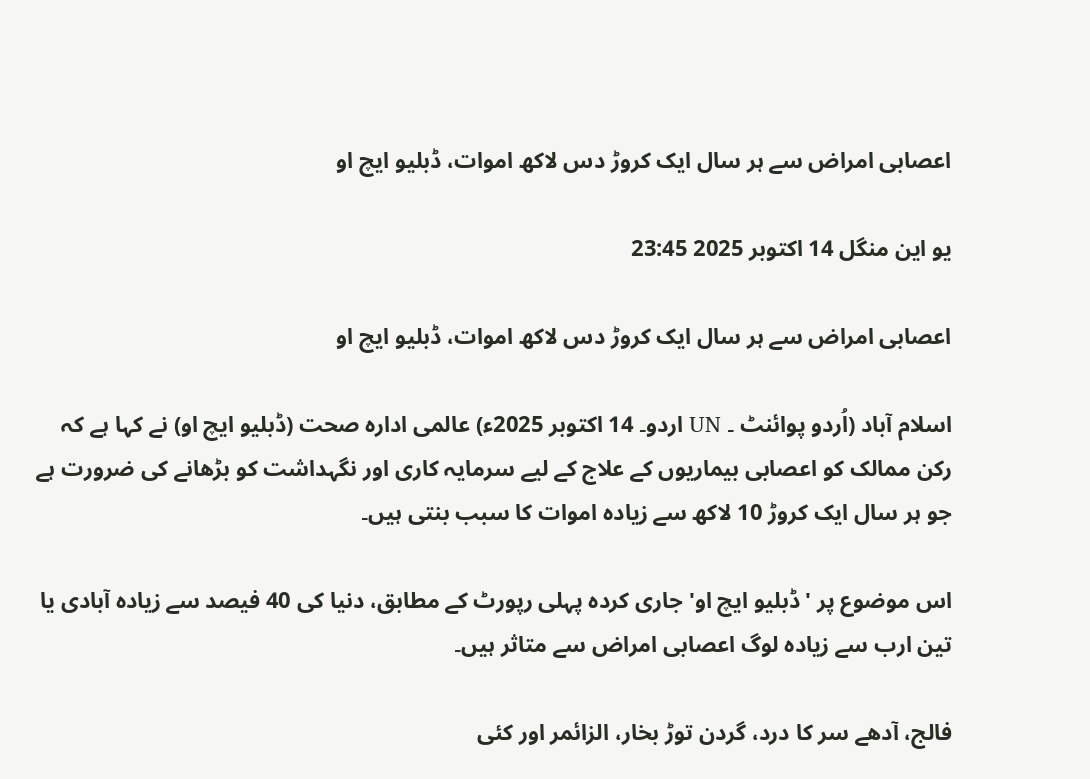اعصابی امراض سے ہر سال ایک کروڑ دس لاکھ اموات، ڈبلیو ایچ او

یو این منگل 14 اکتوبر 2025 23:45

اعصابی امراض سے ہر سال ایک کروڑ دس لاکھ اموات، ڈبلیو ایچ او

اسلام آباد (اُردو پوائنٹ ۔ UN اردو۔ 14 اکتوبر 2025ء) عالمی ادارہ صحت (ڈبلیو ایچ او) نے کہا ہے کہ رکن ممالک کو اعصابی بیماریوں کے علاج کے لیے سرمایہ کاری اور نگہداشت کو بڑھانے کی ضرورت ہے جو ہر سال ایک کروڑ 10 لاکھ سے زیادہ اموات کا سبب بنتی ہیں۔

اس موضوع پر 'ڈبلیو ایچ او' جاری کردہ پہلی رپورٹ کے مطابق، دنیا کی 40 فیصد سے زیادہ آبادی یا تین ارب سے زیادہ لوگ اعصابی امراض سے متاثر ہیں۔

فالج، آدھے سر کا درد، گردن توڑ بخار، الزائمر اور کئی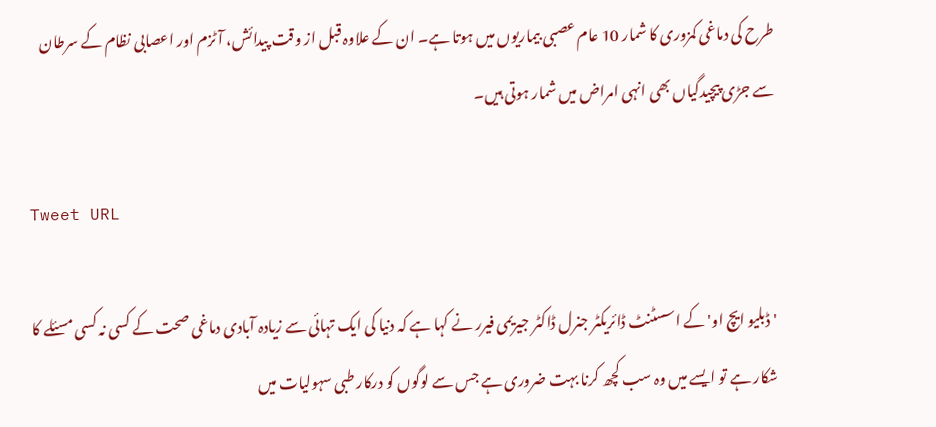طرح کی دماغی کمزوری کا شمار 10 عام عصبی بیماریوں میں ہوتا ہے۔ ان کے علاوہ قبل از وقت پیدائش، آٹزم اور اعصابی نظام کے سرطان سے جڑی پیچیدگیاں بھی انہی امراض میں شمار ہوتی ہیں۔

Tweet URL

'ڈبلیو ایچ او' کے اسسٹنٹ ڈائریکٹر جنرل ڈاکٹر جیریمی فیرر نے کہا ہے کہ دنیا کی ایک تہائی سے زیادہ آبادی دماغی صحت کے کسی نہ کسی مسئلے کا شکار ہے تو ایسے میں وہ سب کچھ کرنا بہت ضروری ہے جس سے لوگوں کو درکار طبی سہولیات میں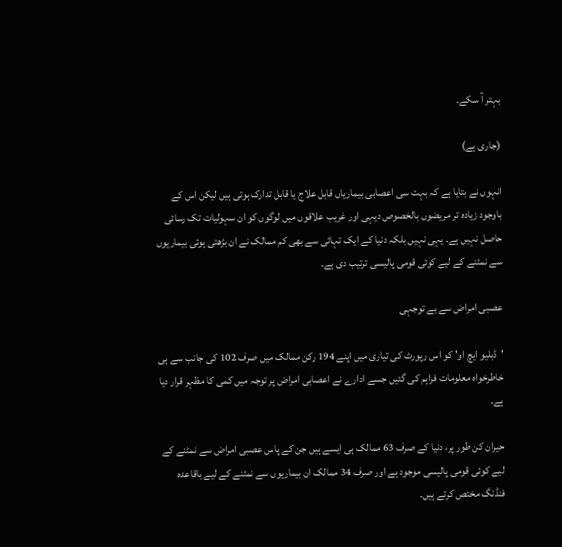بہتر آ سکے۔

(جاری ہے)

انہوں نے بتایا ہے کہ بہت سی اعصابی بیماریاں قابل علاج یا قابل تدارک ہوتی ہیں لیکن اس کے باوجود زیادہ تر مریضوں بالخصوص دیہی اور غریب علاقوں میں لوگوں کو ان سہولیات تک رسائی حاصل نہیں ہے۔ یہی نہیں بلکہ دنیا کے ایک تہائی سے بھی کم ممالک نے ان بڑھتی ہوئی بیماریوں سے نمٹنے کے لیے کوئی قومی پالیسی ترتیب دی ہے۔

عصبی امراض سے بے توجہی

'ڈبلیو ایچ او' کو اس رپورٹ کی تیاری میں اپنے 194 رکن ممالک میں صرف 102 کی جانب سے ہی خاطرخواہ معلومات فراہم کی گئیں جسے ادارے نے اعصابی امراض پر توجہ میں کمی کا مظہر قرار دیا ہے۔

حیران کن طور پر، دنیا کے صرف 63 ممالک ہی ایسے ہیں جن کے پاس عصبی امراض سے نمٹنے کے لیے کوئی قومی پالیسی موجود ہے اور صرف 34 ممالک ان بیماریوں سے نمٹنے کے لیے باقاعدہ فنڈنگ مختص کرتے ہیں۔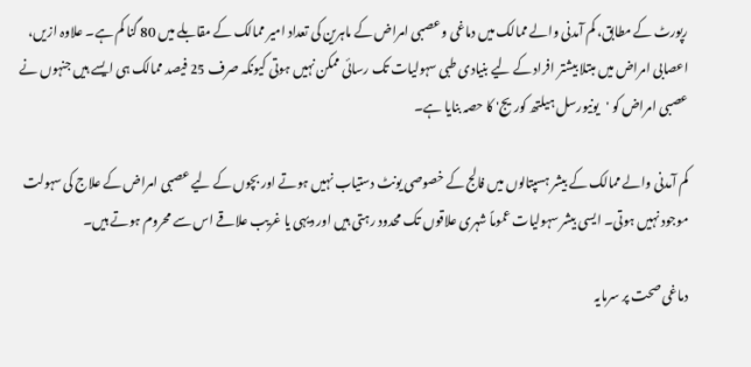رپورٹ کے مطابق، کم آمدنی والے ممالک میں دماغی و عصبی امراض کے ماہرین کی تعداد امیر ممالک کے مقابلے میں 80 گنا کم ہے۔ علاوہ ازیں، اعصابی امراض میں مبتلا بیشتر افراد کے لیے بنیادی طبی سہولیات تک رسائی ممکن نہیں ہوتی کیونکہ صرف 25 فیصد ممالک ہی ایسے ہیں جنہوں نے عصبی امراض کو 'یونیورسل ہیلتھ کوریج' کا حصہ بنایا ہے۔

کم آمدنی والے ممالک کے بیشر ہسپتالوں میں فالج کے خصوصی یونٹ دستیاب نہیں ہوتے اور بچوں کے لیے عصبی امراض کے علاج کی سہولت موجود نہیں ہوتی۔ ایسی بیشر سہولیات عموماً شہری علاقوں تک محدود رہتی ہیں اور دیہی یا غریب علاقے اس سے محروم ہوتے ہیں۔

دماغی صحت پر سرمایہ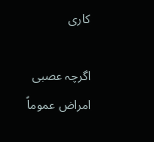کاری

اگرچہ عصبی امراض عموماً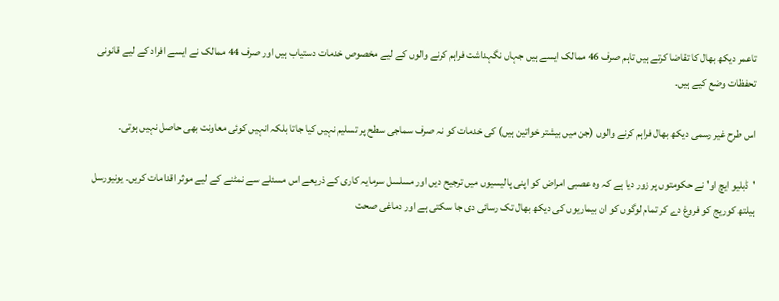تاعمر دیکھ بھال کا تقاضا کرتے ہیں تاہم صرف 46 ممالک ایسے ہیں جہاں نگہداشت فراہم کرنے والوں کے لیے مخصوص خدمات دستیاب ہیں اور صرف 44 ممالک نے ایسے افراد کے لیے قانونی تحفظات وضع کیے ہیں۔

اس طرح غیر رسمی دیکھ بھال فراہم کرنے والوں (جن میں بیشتر خواتین ہیں) کی خدمات کو نہ صرف سماجی سطح پر تسلیم نہیں کیا جاتا بلکہ انہیں کوئی معاونت بھی حاصل نہیں ہوتی۔

'ڈبلیو ایچ او' نے حکومتوں پر زور دیا ہے کہ وہ عصبی امراض کو اپنی پالیسیوں میں ترجیح دیں اور مسلسل سرمایہ کاری کے ذریعے اس مسئلے سے نمٹنے کے لیے موثر اقدامات کریں۔ یونیورسل ہیلتھ کوریج کو فروغ دے کر تمام لوگوں کو ان بیماریوں کی دیکھ بھال تک رسائی دی جا سکتی ہے اور دماغی صحت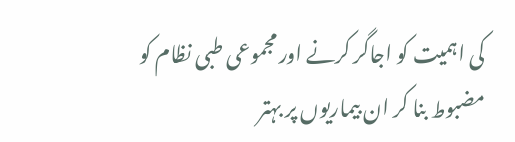کی اہمیت کو اجاگر کرنے اور مجموعی طبی نظام کو مضبوط بنا کر ان بیماریوں پر بہتر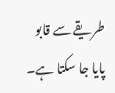طریقے سے قابو پایا جا سکتا ہے۔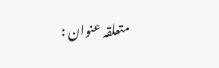متعلقہ عنوان :